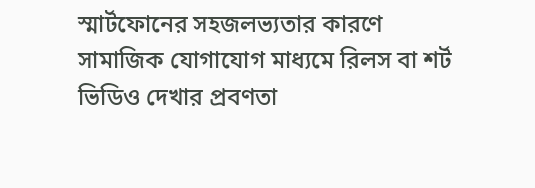স্মার্টফোনের সহজলভ্যতার কারণে সামাজিক যোগাযোগ মাধ্যমে রিলস বা শর্ট ভিডিও দেখার প্রবণতা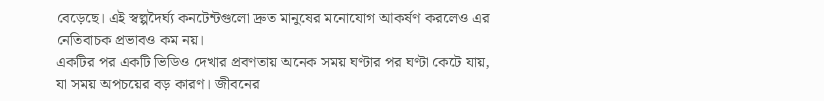বেড়েছে। এই স্বল্পদৈর্ঘ্য কনটেন্টগুলো দ্রুত মানুষের মনোযোগ আকর্ষণ করলেও এর নেতিবাচক প্রভাবও কম নয়।
একটির পর একটি ভিডিও দেখার প্রবণতায় অনেক সময় ঘণ্টার পর ঘণ্টা কেটে যায়, যা সময় অপচয়ের বড় কারণ। জীবনের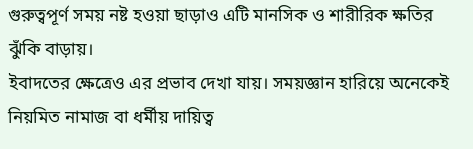গুরুত্বপূর্ণ সময় নষ্ট হওয়া ছাড়াও এটি মানসিক ও শারীরিক ক্ষতির ঝুঁকি বাড়ায়।
ইবাদতের ক্ষেত্রেও এর প্রভাব দেখা যায়। সময়জ্ঞান হারিয়ে অনেকেই নিয়মিত নামাজ বা ধর্মীয় দায়িত্ব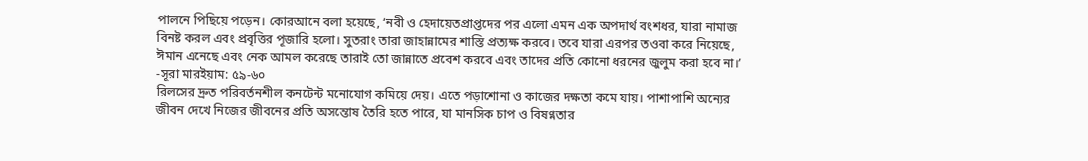পালনে পিছিয়ে পড়েন। কোরআনে বলা হয়েছে, ‘নবী ও হেদায়েতপ্রাপ্তদের পর এলো এমন এক অপদার্থ বংশধর, যারা নামাজ বিনষ্ট করল এবং প্রবৃত্তির পূজারি হলো। সুতরাং তারা জাহান্নামের শাস্তি প্রত্যক্ষ করবে। তবে যারা এরপর তওবা করে নিয়েছে, ঈমান এনেছে এবং নেক আমল করেছে তারাই তো জান্নাতে প্রবেশ করবে এবং তাদের প্রতি কোনো ধরনের জুলুম করা হবে না।’ -সূরা মারইয়াম: ৫৯-৬০
রিলসের দ্রুত পরিবর্তনশীল কনটেন্ট মনোযোগ কমিয়ে দেয়। এতে পড়াশোনা ও কাজের দক্ষতা কমে যায়। পাশাপাশি অন্যের জীবন দেখে নিজের জীবনের প্রতি অসন্তোষ তৈরি হতে পারে, যা মানসিক চাপ ও বিষণ্নতার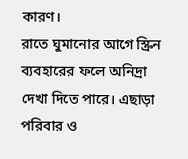কারণ।
রাতে ঘুমানোর আগে স্ক্রিন ব্যবহারের ফলে অনিদ্রা দেখা দিতে পারে। এছাড়া পরিবার ও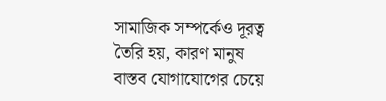সামাজিক সম্পর্কেও দূরত্ব তৈরি হয়, কারণ মানুষ বাস্তব যোগাযোগের চেয়ে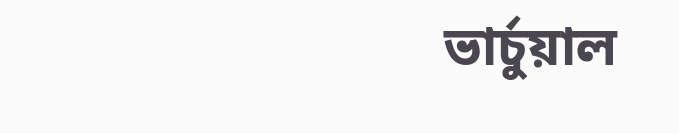ভার্চুয়াল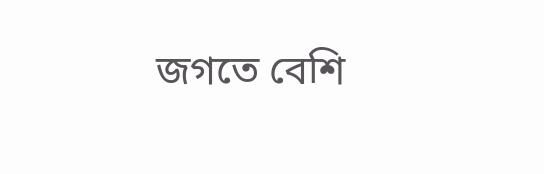জগতে বেশি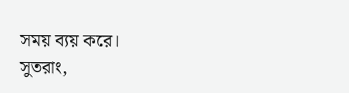সময় ব্যয় করে।
সুতরাং,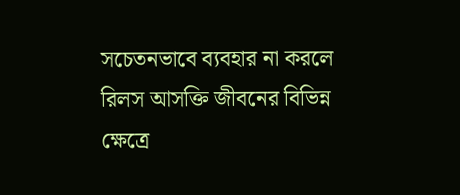সচেতনভাবে ব্যবহার না করলে রিলস আসক্তি জীবনের বিভিন্ন ক্ষেত্রে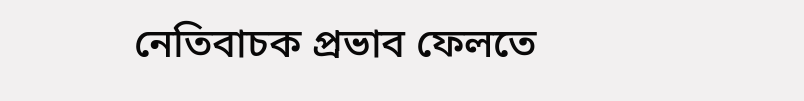নেতিবাচক প্রভাব ফেলতে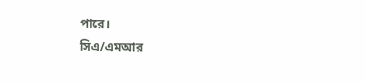পারে।
সিএ/এমআর